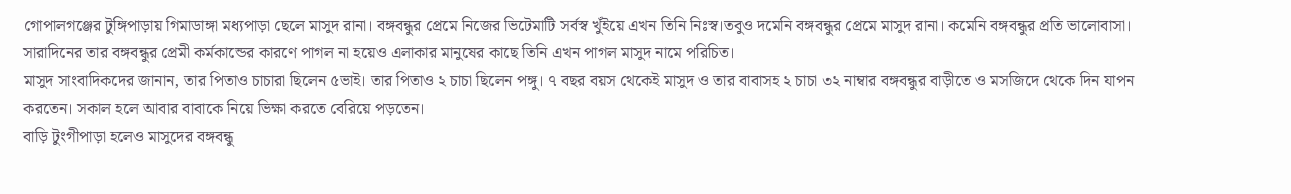গোপালগঞ্জের টুঙ্গিপাড়ায় গিমাডাঙ্গা মধ্যপাড়া ছেলে মাসুদ রানা। বঙ্গবন্ধুর প্রেমে নিজের ভিটেমাটি সর্বস্ব খুঁইয়ে এখন তিনি নিঃস্ব।তবুও দমেনি বঙ্গবন্ধুর প্রেমে মাসুদ রানা। কমেনি বঙ্গবন্ধুর প্রতি ভালোবাসা। সারাদিনের তার বঙ্গবন্ধুর প্রেমী কর্মকান্ডের কারণে পাগল না হয়েও এলাকার মানুষের কাছে তিনি এখন পাগল মাসুদ নামে পরিচিত।
মাসুদ সাংবাদিকদের জানান, তার পিতাও চাচারা ছিলেন ৫ভাই। তার পিতাও ২ চাচা ছিলেন পঙ্গু। ৭ বছর বয়স থেকেই মাসুদ ও তার বাবাসহ ২ চাচা ৩২ নাম্বার বঙ্গবন্ধুর বাড়ীতে ও মসজিদে থেকে দিন যাপন করতেন। সকাল হলে আবার বাবাকে নিয়ে ভিক্ষা করতে বেরিয়ে পড়তেন।
বাড়ি টুংগীপাড়া হলেও মাসুদের বঙ্গবন্ধু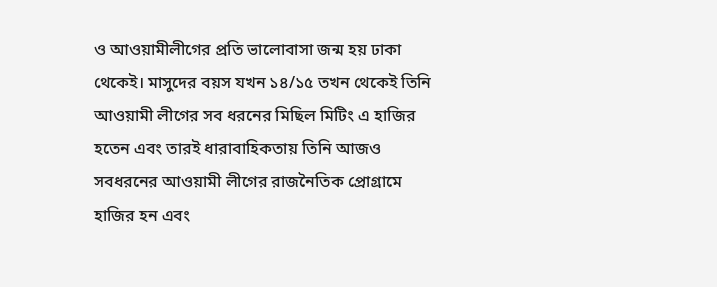ও আওয়ামীলীগের প্রতি ভালোবাসা জন্ম হয় ঢাকা থেকেই। মাসুদের বয়স যখন ১৪/১৫ তখন থেকেই তিনি আওয়ামী লীগের সব ধরনের মিছিল মিটিং এ হাজির হতেন এবং তারই ধারাবাহিকতায় তিনি আজও সবধরনের আওয়ামী লীগের রাজনৈতিক প্রোগ্রামে হাজির হন এবং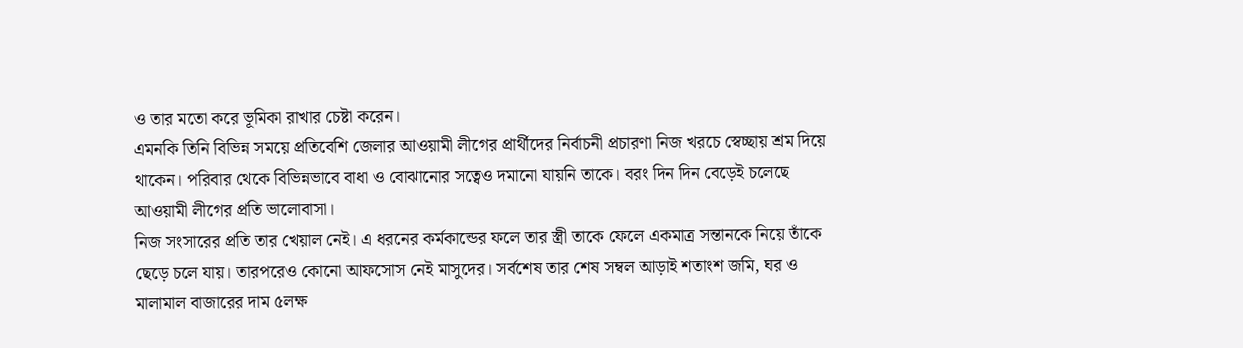ও তার মতো করে ভূমিকা রাখার চেষ্টা করেন।
এমনকি তিনি বিভিন্ন সময়ে প্রতিবেশি জেলার আওয়ামী লীগের প্রার্থীদের নির্বাচনী প্রচারণা নিজ খরচে স্বেচ্ছায় শ্রম দিয়ে থাকেন। পরিবার থেকে বিভিন্নভাবে বাধা ও বোঝানোর সত্বেও দমানো যায়নি তাকে। বরং দিন দিন বেড়েই চলেছে আওয়ামী লীগের প্রতি ভালোবাসা।
নিজ সংসারের প্রতি তার খেয়াল নেই। এ ধরনের কর্মকান্ডের ফলে তার স্ত্রী তাকে ফেলে একমাত্র সন্তানকে নিয়ে তাঁকে ছেড়ে চলে যায়। তারপরেও কোনো আফসোস নেই মাসুদের। সর্বশেষ তার শেষ সম্বল আড়াই শতাংশ জমি, ঘর ও মালামাল বাজারের দাম ৫লক্ষ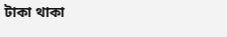টাকা থাকা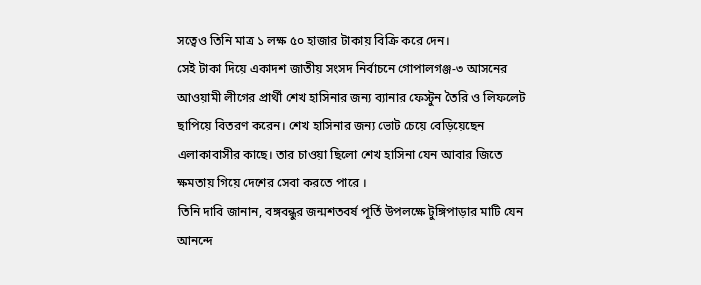সত্বেও তিনি মাত্র ১ লক্ষ ৫০ হাজার টাকায় বিক্রি করে দেন।
সেই টাকা দিয়ে একাদশ জাতীয় সংসদ নির্বাচনে গোপালগঞ্জ-৩ আসনের আওয়ামী লীগের প্রার্থী শেখ হাসিনার জন্য ব্যানার ফেস্টুন তৈরি ও লিফলেট ছাপিয়ে বিতরণ করেন। শেখ হাসিনার জন্য ভোট চেয়ে বেড়িয়েছেন এলাকাবাসীর কাছে। তার চাওয়া ছিলো শেখ হাসিনা যেন আবার জিতে ক্ষমতায় গিয়ে দেশের সেবা করতে পারে ।
তিনি দাবি জানান, বঙ্গবন্ধুর জন্মশতবর্ষ পূর্তি উপলক্ষে টুঙ্গিপাড়ার মাটি যেন আনন্দে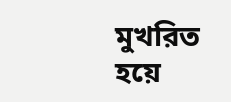মুখরিত হয়ে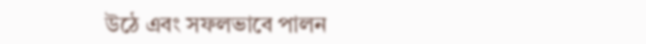উঠে এবং সফলভাবে পালন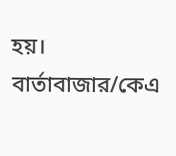হয়।
বার্তাবাজার/কেএ